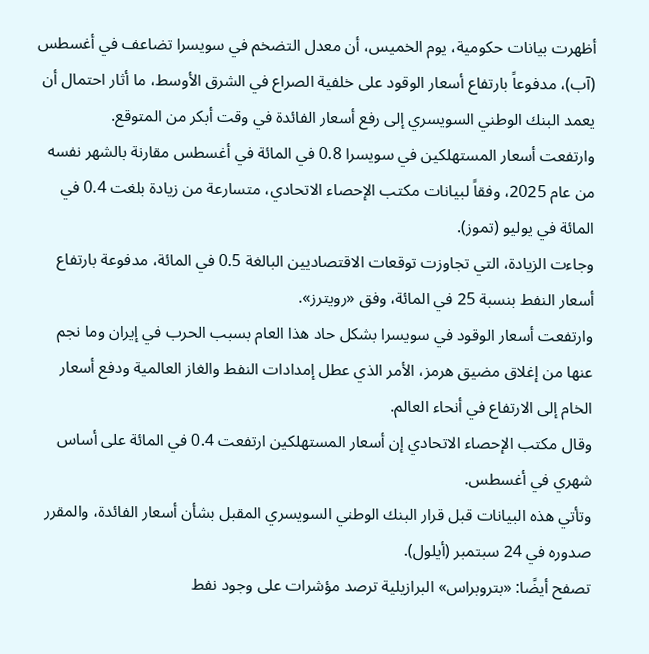أظهرت بيانات حكومية، يوم الخميس، أن معدل التضخم في سويسرا تضاعف في أغسطس (آب)، مدفوعاً بارتفاع أسعار الوقود على خلفية الصراع في الشرق الأوسط، ما أثار احتمال أن يعمد البنك الوطني السويسري إلى رفع أسعار الفائدة في وقت أبكر من المتوقع.
وارتفعت أسعار المستهلكين في سويسرا 0.8 في المائة في أغسطس مقارنة بالشهر نفسه من عام 2025، وفقاً لبيانات مكتب الإحصاء الاتحادي، متسارعة من زيادة بلغت 0.4 في المائة في يوليو (تموز).
وجاءت الزيادة، التي تجاوزت توقعات الاقتصاديين البالغة 0.5 في المائة، مدفوعة بارتفاع أسعار النفط بنسبة 25 في المائة، وفق «رويترز».
وارتفعت أسعار الوقود في سويسرا بشكل حاد هذا العام بسبب الحرب في إيران وما نجم عنها من إغلاق مضيق هرمز، الأمر الذي عطل إمدادات النفط والغاز العالمية ودفع أسعار الخام إلى الارتفاع في أنحاء العالم.
وقال مكتب الإحصاء الاتحادي إن أسعار المستهلكين ارتفعت 0.4 في المائة على أساس شهري في أغسطس.
وتأتي هذه البيانات قبل قرار البنك الوطني السويسري المقبل بشأن أسعار الفائدة، والمقرر صدوره في 24 سبتمبر (أيلول).
تصفح أيضًا: «بتروبراس» البرازيلية ترصد مؤشرات على وجود نفط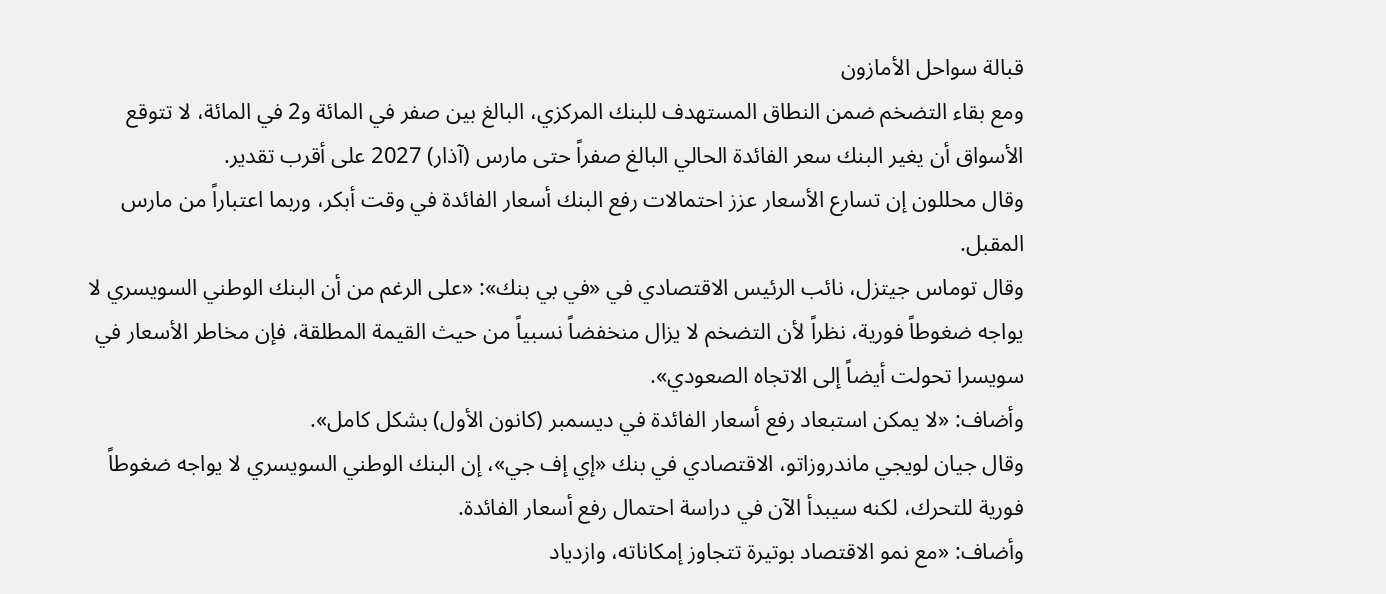قبالة سواحل الأمازون
ومع بقاء التضخم ضمن النطاق المستهدف للبنك المركزي، البالغ بين صفر في المائة و2 في المائة، لا تتوقع الأسواق أن يغير البنك سعر الفائدة الحالي البالغ صفراً حتى مارس (آذار) 2027 على أقرب تقدير.
وقال محللون إن تسارع الأسعار عزز احتمالات رفع البنك أسعار الفائدة في وقت أبكر، وربما اعتباراً من مارس المقبل.
وقال توماس جيتزل، نائب الرئيس الاقتصادي في «في بي بنك»: «على الرغم من أن البنك الوطني السويسري لا يواجه ضغوطاً فورية، نظراً لأن التضخم لا يزال منخفضاً نسبياً من حيث القيمة المطلقة، فإن مخاطر الأسعار في سويسرا تحولت أيضاً إلى الاتجاه الصعودي».
وأضاف: «لا يمكن استبعاد رفع أسعار الفائدة في ديسمبر (كانون الأول) بشكل كامل».
وقال جيان لويجي ماندروزاتو، الاقتصادي في بنك «إي إف جي»، إن البنك الوطني السويسري لا يواجه ضغوطاً فورية للتحرك، لكنه سيبدأ الآن في دراسة احتمال رفع أسعار الفائدة.
وأضاف: «مع نمو الاقتصاد بوتيرة تتجاوز إمكاناته، وازدياد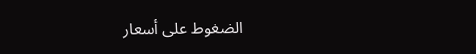الضغوط على أسعار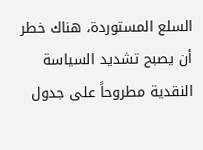السلع المستوردة، هناك خطر أن يصبح تشديد السياسة النقدية مطروحاً على جدول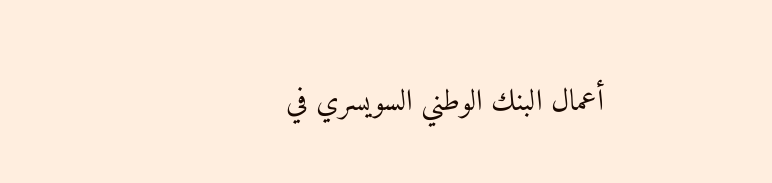أعمال البنك الوطني السويسري في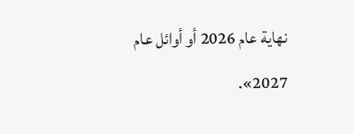نهاية عام 2026 أو أوائل عام 2027».